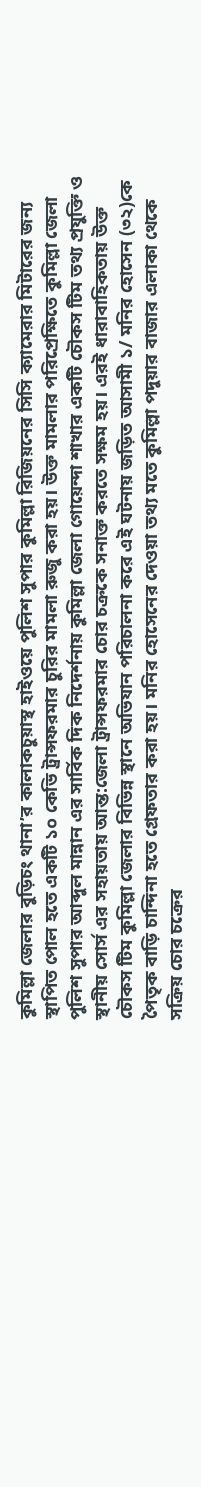কুমিল্লা জেলার বুড়িচং থানা’র কালাকচুয়াস্থ হাইওয়ে পুলিশ সুপার কুমিল্লা রিজিয়নের সিসি ক্যামেরার মিটারের জন্য স্থাপিত পোল হতে একটি ১০ কেভি ট্রান্সফরমার চুরির মামলা রুজু করা হয়। উক্ত মামলার পরিপ্রেক্ষিতে কুমিল্লা জেলা পুলিশ সুপার আব্দুল মান্নান এর সার্বিক দিক নিদের্শনায় কুমিল্লা জেলা গোয়েন্দা শাখার একটি চৌকস টিম তথ্য প্রযুক্তি ও স্থানীয় সোর্স এর সহায়তায় আন্ত:জেলা ট্রান্সফরমার চোর চক্রকে সনাক্ত করতে সক্ষম হয়। এরই ধারাবাহিকতায় উক্ত চৌকস টিম কুমিল্লা জেলার বিভিন্ন স্থানে অভিযান পরিচালনা করে এই ঘটনায় জড়িত আসামী ১/ মনির হোসেন (৩২)কে পৈতৃক বাড়ি চান্দিনা হতে গ্রেফতার করা হয়। মনির হোসেনের দেওয়া তথ্য মতে কুমিল্লা পদুয়ার বাজার এলাকা থেকে সক্রিয় চোর চক্রের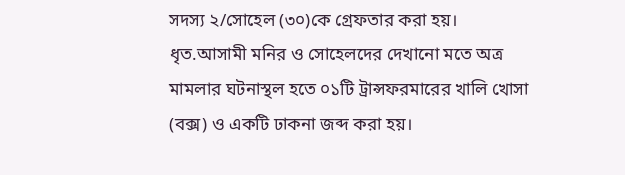সদস্য ২/সোহেল (৩০)কে গ্রেফতার করা হয়। ধৃত.আসামী মনির ও সোহেলদের দেখানো মতে অত্র মামলার ঘটনাস্থল হতে ০১টি ট্রান্সফরমারের খালি খোসা (বক্স) ও একটি ঢাকনা জব্দ করা হয়।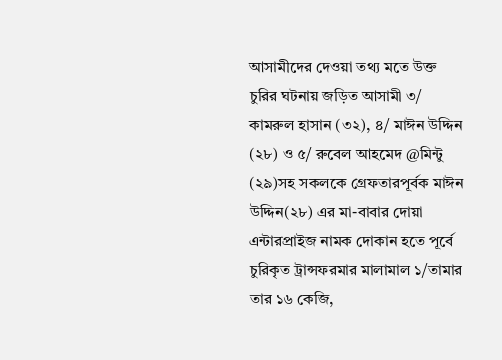আসামীদের দেওয়া তথ্য মতে উক্ত চুরির ঘটনায় জড়িত আসামী ৩/ কামরুল হাসান (৩২), ৪/ মাঈন উদ্দিন (২৮) ও ৫/ রুবেল আহমেদ @মিন্টু (২৯)সহ সকলকে গ্রেফতারপূর্বক মাঈন উদ্দিন(২৮) এর মা-বাবার দোয়া এন্টারপ্রাইজ নামক দোকান হতে পূর্বে চুরিকৃত ট্রান্সফরমার মালামাল ১/তামার তার ১৬ কেজি,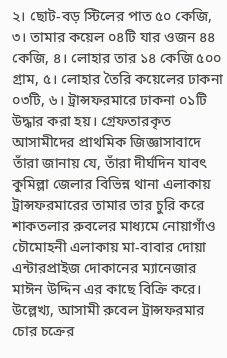২। ছোট-বড় স্টিলের পাত ৫০ কেজি, ৩। তামার কয়েল ০৪টি যার ওজন ৪৪ কেজি, ৪। লোহার তার ১৪ কেজি ৫০০ গ্রাম, ৫। লোহার তৈরি কয়েলের ঢাকনা ০৩টি, ৬। ট্রান্সফরমারে ঢাকনা ০১টি উদ্ধার করা হয়। গ্রেফতারকৃত আসামীদের প্রাথমিক জিজ্ঞাসাবাদে তাঁরা জানায় যে, তাঁরা দীর্ঘদিন যাবৎ কুমিল্লা জেলার বিভিন্ন থানা এলাকায় ট্রান্সফরমারের তামার তার চুরি করে শাকতলার রুবলের মাধ্যমে নোয়াগাঁও চৌমোহনী এলাকায় মা-বাবার দোয়া এন্টারপ্রাইজ দোকানের ম্যানেজার মাঈন উদ্দিন এর কাছে বিক্রি করে। উল্লেখ্য, আসামী রুবেল ট্রান্সফরমার চোর চক্রের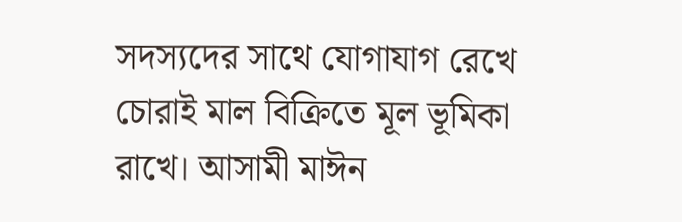সদস্যদের সাথে যোগাযাগ রেখে চোরাই মাল বিক্রিতে মূল ভূমিকা রাখে। আসামী মাঈন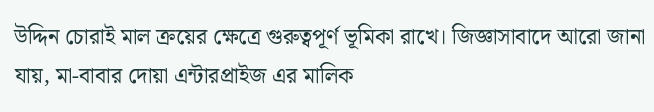উদ্দিন চোরাই মাল ক্রয়ের ক্ষেত্রে গুরুত্বপূর্ণ ভূমিকা রাখে। জিজ্ঞাসাবাদে আরো জানা যায়, মা-বাবার দোয়া এন্টারপ্রাইজ এর মালিক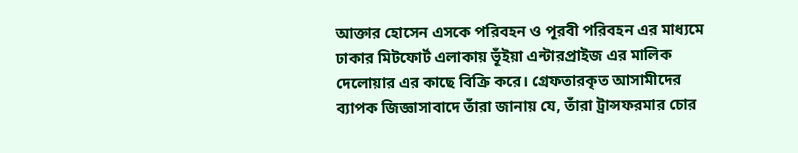আক্তার হোসেন এসকে পরিবহন ও পূরবী পরিবহন এর মাধ্যমে ঢাকার মিটফোর্ট এলাকায় ভূঁইয়া এন্টারপ্রাইজ এর মালিক দেলোয়ার এর কাছে বিক্রি করে। গ্রেফতারকৃত আসামীদের ব্যাপক জিজ্ঞাসাবাদে তাঁরা জানায় যে, তাঁরা ট্রান্সফরমার চোর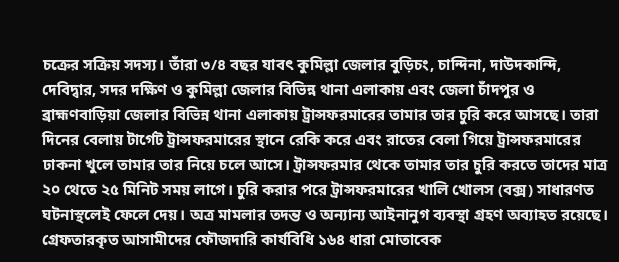চক্রের সক্রিয় সদস্য। তাঁরা ৩/৪ বছর যাবৎ কুমিল্লা জেলার বুড়িচং, চান্দিনা, দাউদকান্দি, দেবিদ্বার, সদর দক্ষিণ ও কুমিল্লা জেলার বিভিন্ন থানা এলাকায় এবং জেলা চাঁদপুর ও ব্রাহ্মণবাড়িয়া জেলার বিভিন্ন থানা এলাকায় ট্রান্সফরমারের তামার তার চুরি করে আসছে। তারা দিনের বেলায় টার্গেট ট্রান্সফরমারের স্থানে রেকি করে এবং রাতের বেলা গিয়ে ট্রান্সফরমারের ঢাকনা খুলে তামার তার নিয়ে চলে আসে। ট্রান্সফরমার থেকে তামার তার চুরি করতে তাদের মাত্র ২০ থেতে ২৫ মিনিট সময় লাগে। চুরি করার পরে ট্রান্সফরমারের খালি খোলস (বক্স) সাধারণত ঘটনাস্থলেই ফেলে দেয়। অত্র মামলার তদন্ত ও অন্যান্য আইনানুগ ব্যবস্থা গ্রহণ অব্যাহত রয়েছে। গ্রেফতারকৃত আসামীদের ফৌজদারি কার্যবিধি ১৬৪ ধারা মোতাবেক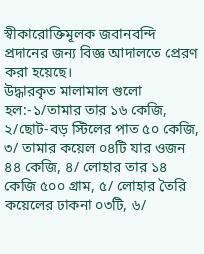স্বীকারোক্তিমূলক জবানবন্দি প্রদানের জন্য বিজ্ঞ আদালতে প্রেরণ করা হয়েছে।
উদ্ধারকৃত মালামাল গুলো হল:-১/তামার তার ১৬ কেজি, ২/ছোট-বড় স্টিলের পাত ৫০ কেজি, ৩/ তামার কয়েল ০৪টি যার ওজন ৪৪ কেজি, ৪/ লোহার তার ১৪ কেজি ৫০০ গ্রাম, ৫/ লোহার তৈরি কয়েলের ঢাকনা ০৩টি, ৬/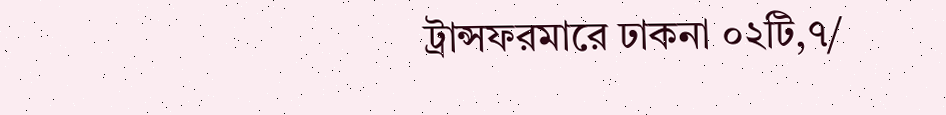ট্রান্সফরমারে ঢাকনা ০২টি,৭/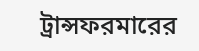ট্রান্সফরমারের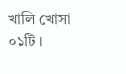খালি খোসা ০১টি ।